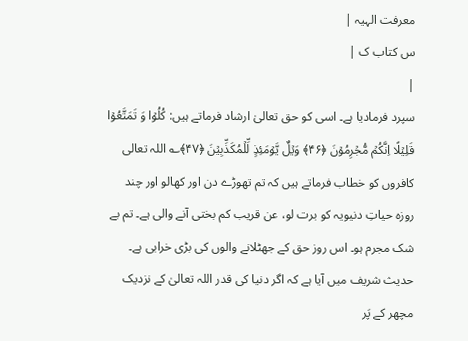معرفت الہیہ |
س کتاب ک |
|
سپرد فرمادیا ہے۔ اسی کو حق تعالیٰ ارشاد فرماتے ہیں: کُلُوۡا وَ تَمَتَّعُوۡا قَلِیۡلًا اِنَّکُمۡ مُّجۡرِمُوۡنَ ﴿۴۶﴾ وَیۡلٌ یَّوۡمَئِذٍ لِّلۡمُکَذِّبِیۡنَ ﴿۴۷﴾؎ اللہ تعالی کافروں کو خطاب فرماتے ہیں کہ تم تھوڑے دن اور کھالو اور چند روزہ حیاتِ دنیویہ کو برت لو، عن قریب کم بختی آنے والی ہے۔ تم بے شک مجرم ہو۔ اس روز حق کے جھٹلانے والوں کی بڑی خرابی ہے۔ حدیث شریف میں آیا ہے کہ اگر دنیا کی قدر اللہ تعالیٰ کے نزدیک مچھر کے پَر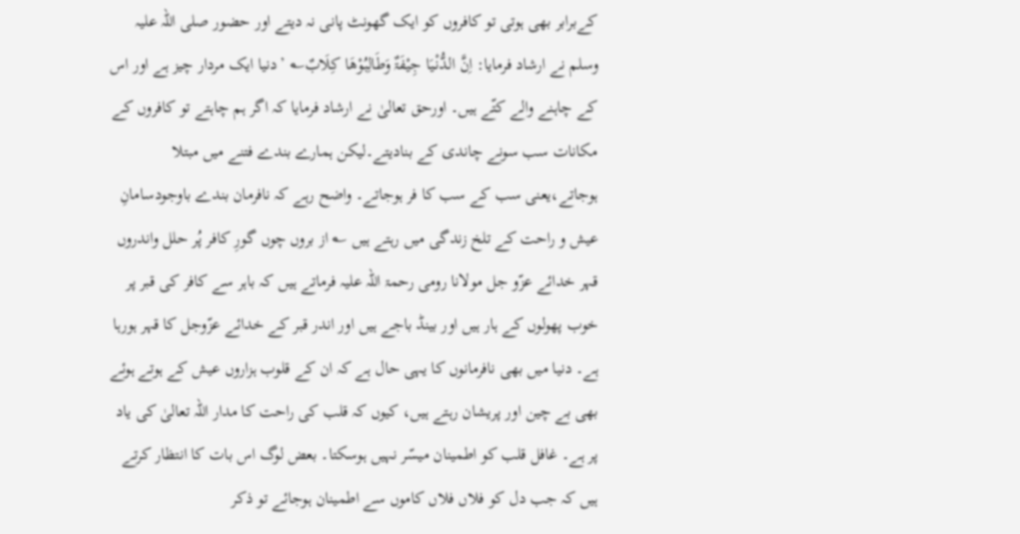کےبرابر بھی ہوتی تو کافروں کو ایک گھونٹ پانی نہ دیتے اور حضور صلی اللہ علیہ وسلم نے ارشاد فرمایا: اِنَّ الدُّنْیَا جِیْفَۃٌ وَطَالِبُوْھَا کِلَابٌ؎ ’دنیا ایک مردار چیز ہے اور اس کے چاہنے والے کتّے ہیں۔ اورحق تعالیٰ نے ارشاد فرمایا کہ اگر ہم چاہتے تو کافروں کے مکانات سب سونے چاندی کے بنادیتے۔لیکن ہمارے بندے فتنے میں مبتلا ہوجاتے،یعنی سب کے سب کا فر ہوجاتے۔ واضح رہے کہ نافرمان بندے باوجودسامانِ عیش و راحت کے تلخ زندگی میں رہتے ہیں ؎ از بروں چوں گورِ کافر پُر حلل واندروں قہر خدائے عزّو جل مولانا رومی رحمۃ اللہ علیہ فرماتے ہیں کہ باہر سے کافر کی قبر پر خوب پھولوں کے ہار ہیں اور بینڈ باجے ہیں اور اندر قبر کے خدائے عزّوجل کا قہر ہورہا ہے۔ دنیا میں بھی نافرمانوں کا یہی حال ہے کہ ان کے قلوب ہزاروں عیش کے ہوتے ہوئے بھی بے چین اور پریشان رہتے ہیں، کیوں کہ قلب کی راحت کا مدار اللہ تعالیٰ کی یاد پر ہے۔ غافل قلب کو اطمینان میسّر نہیں ہوسکتا۔ بعض لوگ اس بات کا انتظار کرتے ہیں کہ جب دل کو فلاں فلاں کاموں سے اطمینان ہوجائے تو ذکر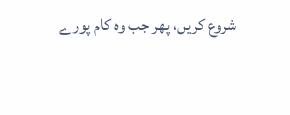شروع کریں، پھر جب وہ کام پورے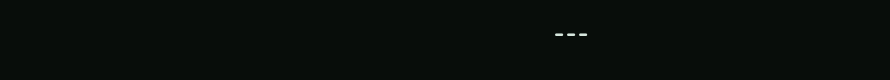---